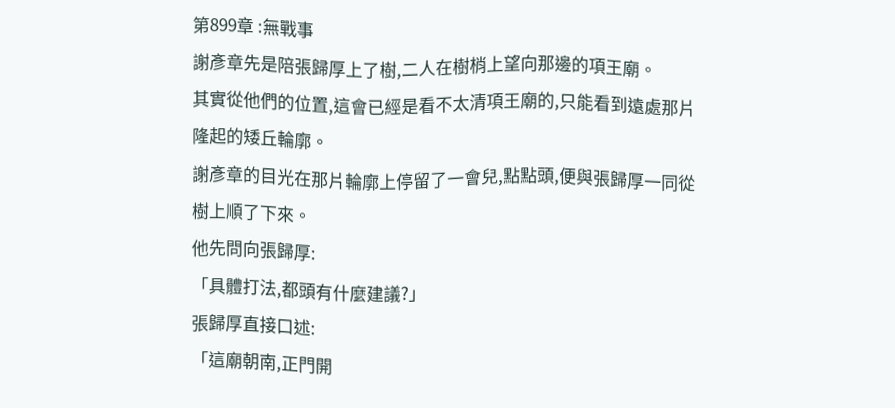第899章 :無戰事
謝彥章先是陪張歸厚上了樹,二人在樹梢上望向那邊的項王廟。
其實從他們的位置,這會已經是看不太清項王廟的,只能看到遠處那片隆起的矮丘輪廓。
謝彥章的目光在那片輪廓上停留了一會兒,點點頭,便與張歸厚一同從樹上順了下來。
他先問向張歸厚:
「具體打法,都頭有什麼建議?」
張歸厚直接口述:
「這廟朝南,正門開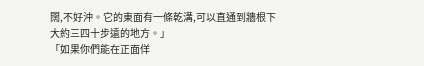闊,不好沖。它的東面有一條乾溝,可以直通到牆根下大約三四十步遠的地方。」
「如果你們能在正面佯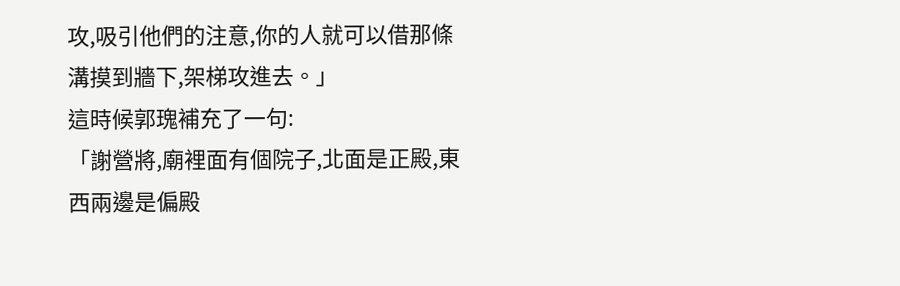攻,吸引他們的注意,你的人就可以借那條溝摸到牆下,架梯攻進去。」
這時候郭瑰補充了一句:
「謝營將,廟裡面有個院子,北面是正殿,東西兩邊是偏殿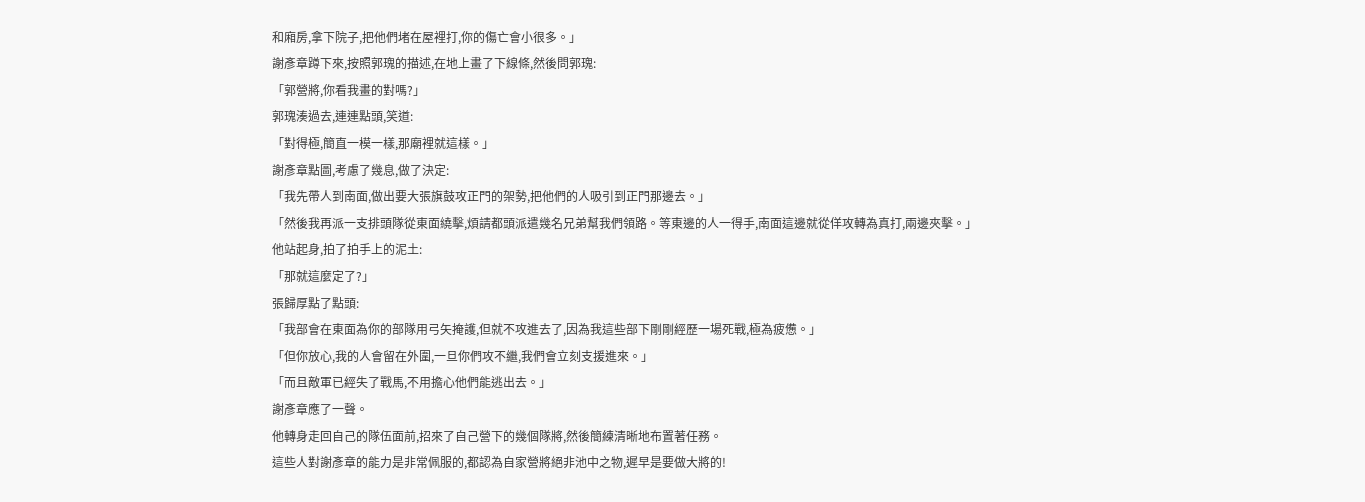和廂房,拿下院子,把他們堵在屋裡打,你的傷亡會小很多。」
謝彥章蹲下來,按照郭瑰的描述,在地上畫了下線條,然後問郭瑰:
「郭營將,你看我畫的對嗎?」
郭瑰湊過去,連連點頭,笑道:
「對得極,簡直一模一樣,那廟裡就這樣。」
謝彥章點圖,考慮了幾息,做了決定:
「我先帶人到南面,做出要大張旗鼓攻正門的架勢,把他們的人吸引到正門那邊去。」
「然後我再派一支排頭隊從東面繞擊,煩請都頭派遣幾名兄弟幫我們領路。等東邊的人一得手,南面這邊就從佯攻轉為真打,兩邊夾擊。」
他站起身,拍了拍手上的泥土:
「那就這麼定了?」
張歸厚點了點頭:
「我部會在東面為你的部隊用弓矢掩護,但就不攻進去了,因為我這些部下剛剛經歷一場死戰,極為疲憊。」
「但你放心,我的人會留在外圍,一旦你們攻不繼,我們會立刻支援進來。」
「而且敵軍已經失了戰馬,不用擔心他們能逃出去。」
謝彥章應了一聲。
他轉身走回自己的隊伍面前,招來了自己營下的幾個隊將,然後簡練清晰地布置著任務。
這些人對謝彥章的能力是非常佩服的,都認為自家營將絕非池中之物,遲早是要做大將的!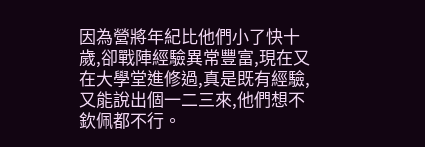因為營將年紀比他們小了快十歲,卻戰陣經驗異常豐富,現在又在大學堂進修過,真是既有經驗,又能說出個一二三來,他們想不欽佩都不行。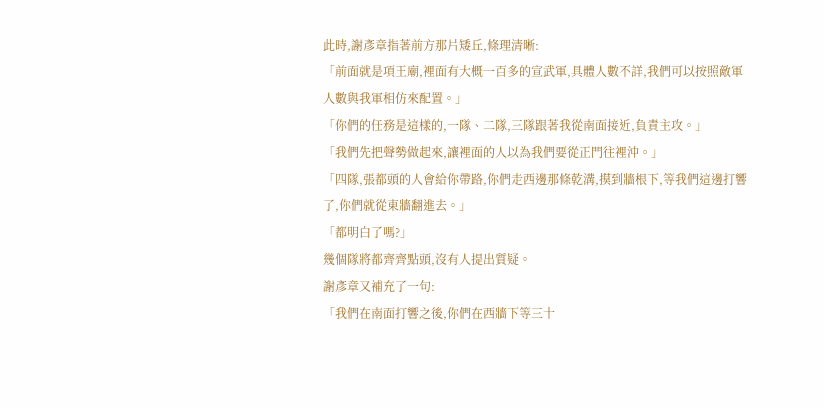此時,謝彥章指著前方那片矮丘,條理清晰:
「前面就是項王廟,裡面有大概一百多的宣武軍,具體人數不詳,我們可以按照敵軍人數與我軍相仿來配置。」
「你們的任務是這樣的,一隊、二隊,三隊跟著我從南面接近,負責主攻。」
「我們先把聲勢做起來,讓裡面的人以為我們要從正門往裡沖。」
「四隊,張都頭的人會給你帶路,你們走西邊那條乾溝,摸到牆根下,等我們這邊打響了,你們就從東牆翻進去。」
「都明白了嗎?」
幾個隊將都齊齊點頭,沒有人提出質疑。
謝彥章又補充了一句:
「我們在南面打響之後,你們在西牆下等三十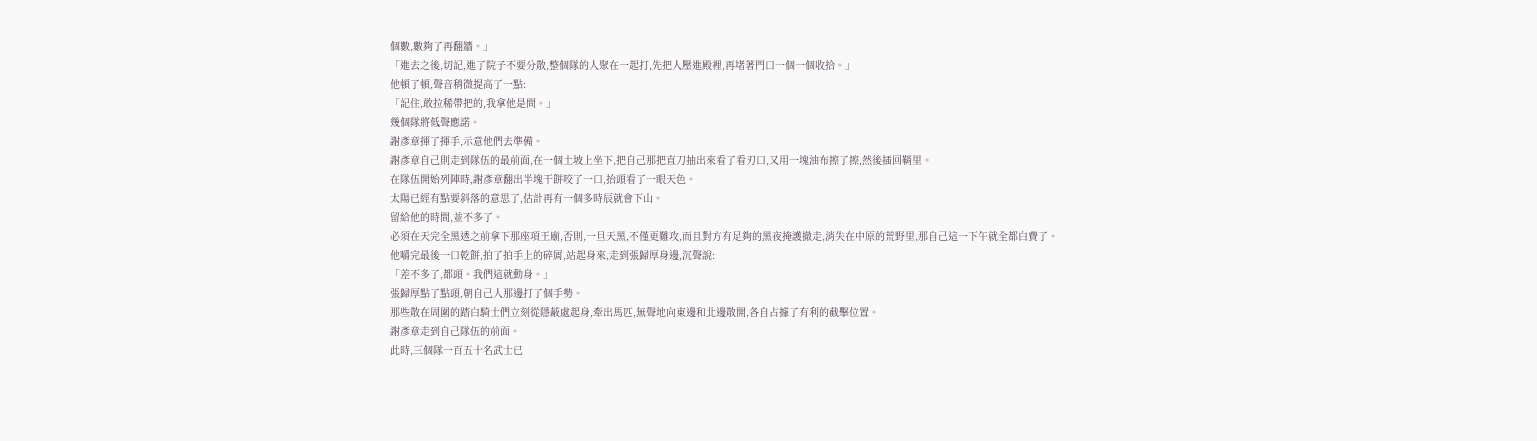個數,數夠了再翻牆。」
「進去之後,切記,進了院子不要分散,整個隊的人聚在一起打,先把人壓進殿裡,再堵著門口一個一個收拾。」
他頓了頓,聲音稍微提高了一點:
「記住,敢拉稀帶把的,我拿他是問。」
幾個隊將低聲應諾。
謝彥章揮了揮手,示意他們去準備。
謝彥章自己則走到隊伍的最前面,在一個土坡上坐下,把自己那把直刀抽出來看了看刃口,又用一塊油布擦了擦,然後插回鞘里。
在隊伍開始列陣時,謝彥章翻出半塊干餅咬了一口,抬頭看了一眼天色。
太陽已經有點要斜落的意思了,估計再有一個多時辰就會下山。
留給他的時間,並不多了。
必須在天完全黑透之前拿下那座項王廟,否則,一旦天黑,不僅更難攻,而且對方有足夠的黑夜掩護撤走,消失在中原的荒野里,那自己這一下午就全都白費了。
他嚼完最後一口乾餅,拍了拍手上的碎屑,站起身來,走到張歸厚身邊,沉聲說:
「差不多了,都頭。我們這就動身。」
張歸厚點了點頭,朝自己人那邊打了個手勢。
那些散在周圍的踏白騎士們立刻從隱蔽處起身,牽出馬匹,無聲地向東邊和北邊散開,各自占據了有利的截擊位置。
謝彥章走到自己隊伍的前面。
此時,三個隊一百五十名武士已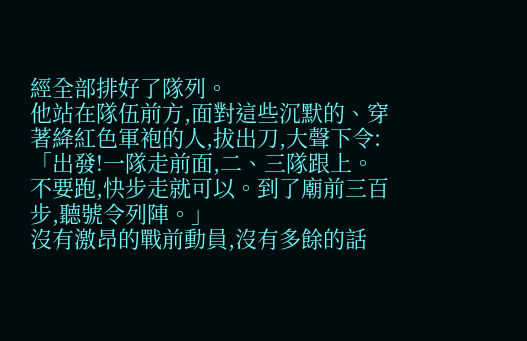經全部排好了隊列。
他站在隊伍前方,面對這些沉默的、穿著絳紅色軍袍的人,拔出刀,大聲下令:
「出發!一隊走前面,二、三隊跟上。不要跑,快步走就可以。到了廟前三百步,聽號令列陣。」
沒有激昂的戰前動員,沒有多餘的話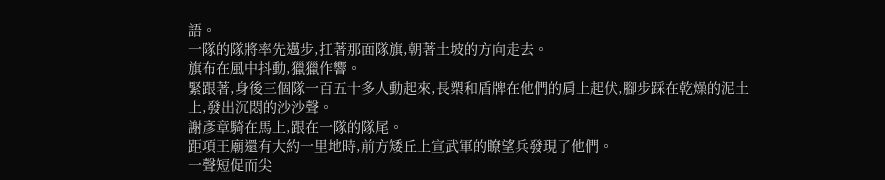語。
一隊的隊將率先邁步,扛著那面隊旗,朝著土坡的方向走去。
旗布在風中抖動,獵獵作響。
緊跟著,身後三個隊一百五十多人動起來,長槊和盾牌在他們的肩上起伏,腳步踩在乾燥的泥土上,發出沉悶的沙沙聲。
謝彥章騎在馬上,跟在一隊的隊尾。
距項王廟還有大約一里地時,前方矮丘上宣武軍的瞭望兵發現了他們。
一聲短促而尖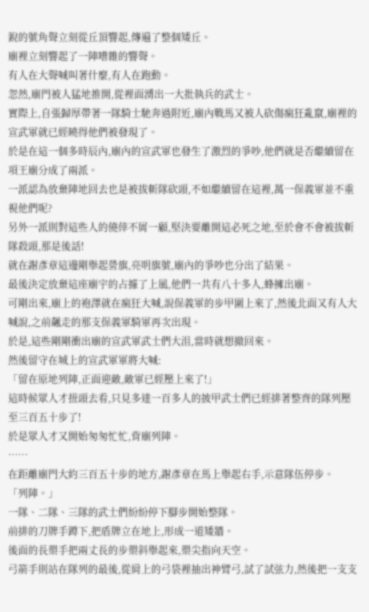銳的號角聲立刻從丘頂響起,傳遍了整個矮丘。
廟裡立刻響起了一陣嘈雜的響聲。
有人在大聲喊叫著什麼,有人在跑動。
忽然,廟門被人猛地推開,從裡面湧出一大批執兵的武士。
實際上,自張歸厚帶著一隊騎士馳奔過附近,廟內戰馬又被人砍傷瘋狂亂竄,廟裡的宣武軍就已經曉得他們被發現了。
於是在這一個多時辰內,廟內的宣武軍也發生了激烈的爭吵,他們就是否繼續留在項王廟分成了兩派。
一派認為放棄陣地回去也是被拔斬隊砍頭,不如繼續留在這裡,萬一保義軍並不重視他們呢?
另外一派則對這些人的僥倖不屑一顧,堅決要離開這必死之地,至於會不會被拔斬隊殺頭,那是後話!
就在謝彥章這邊剛舉起營旗,亮明旗號,廟內的爭吵也分出了結果。
最後決定放棄這座廟宇的占據了上風,他們一共有八十多人,蜂擁出廟。
可剛出來,廟上的袍澤就在瘋狂大喊,說保義軍的步甲圍上來了,然後北面又有人大喊說,之前飆走的那支保義軍騎軍再次出現。
於是,這些剛剛衝出廟的宣武軍武士們大沮,當時就想撤回來。
然後留守在城上的宣武軍軍將大喊:
「留在原地列陣,正面迎敵,敵軍已經壓上來了!」
這時候眾人才扭頭去看,只見多達一百多人的披甲武士們已經排著整齊的隊列壓至三百五十步了!
於是眾人才又開始匆匆忙忙,背廟列陣。
……
在距離廟門大約三百五十步的地方,謝彥章在馬上舉起右手,示意隊伍停步。
「列陣。」
一隊、二隊、三隊的武士們紛紛停下腳步開始整隊。
前排的刀牌手蹲下,把盾牌立在地上,形成一道矮牆。
後面的長槊手把兩丈長的步槊斜舉起來,槊尖指向天空。
弓箭手則站在隊列的最後,從肩上的弓袋裡抽出神臂弓,試了試弦力,然後把一支支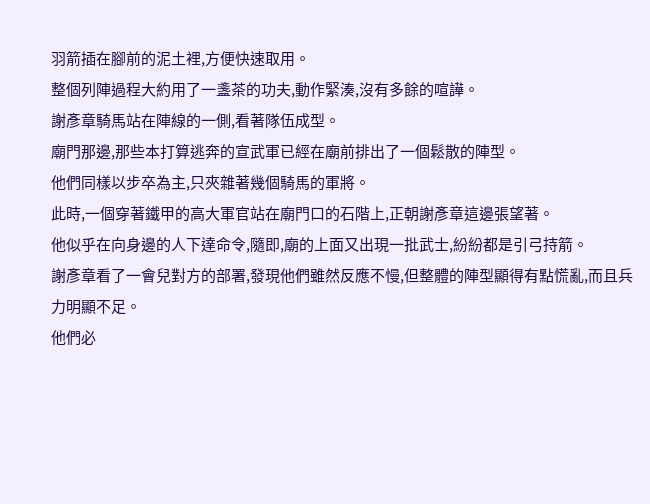羽箭插在腳前的泥土裡,方便快速取用。
整個列陣過程大約用了一盞茶的功夫,動作緊湊,沒有多餘的喧譁。
謝彥章騎馬站在陣線的一側,看著隊伍成型。
廟門那邊,那些本打算逃奔的宣武軍已經在廟前排出了一個鬆散的陣型。
他們同樣以步卒為主,只夾雜著幾個騎馬的軍將。
此時,一個穿著鐵甲的高大軍官站在廟門口的石階上,正朝謝彥章這邊張望著。
他似乎在向身邊的人下達命令,隨即,廟的上面又出現一批武士,紛紛都是引弓持箭。
謝彥章看了一會兒對方的部署,發現他們雖然反應不慢,但整體的陣型顯得有點慌亂,而且兵力明顯不足。
他們必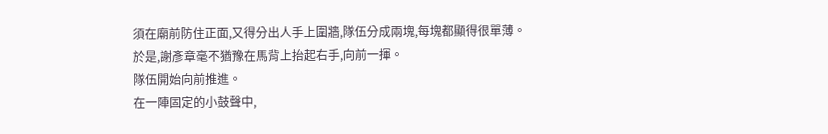須在廟前防住正面,又得分出人手上圍牆,隊伍分成兩塊,每塊都顯得很單薄。
於是,謝彥章毫不猶豫在馬背上抬起右手,向前一揮。
隊伍開始向前推進。
在一陣固定的小鼓聲中,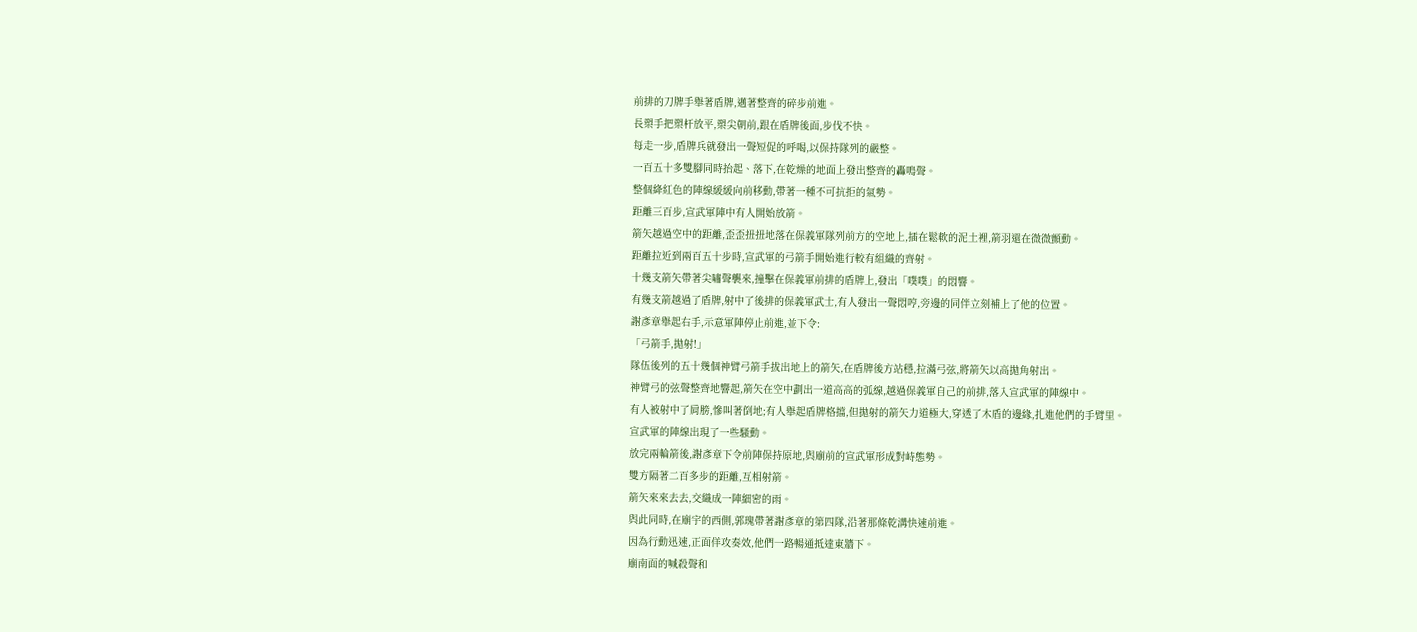前排的刀牌手舉著盾牌,邁著整齊的碎步前進。
長槊手把槊杆放平,槊尖朝前,跟在盾牌後面,步伐不快。
每走一步,盾牌兵就發出一聲短促的呼喝,以保持隊列的嚴整。
一百五十多雙腳同時抬起、落下,在乾燥的地面上發出整齊的轟鳴聲。
整個絳紅色的陣線緩緩向前移動,帶著一種不可抗拒的氣勢。
距離三百步,宣武軍陣中有人開始放箭。
箭矢越過空中的距離,歪歪扭扭地落在保義軍隊列前方的空地上,插在鬆軟的泥土裡,箭羽還在微微顫動。
距離拉近到兩百五十步時,宣武軍的弓箭手開始進行較有組織的齊射。
十幾支箭矢帶著尖嘯聲襲來,撞擊在保義軍前排的盾牌上,發出「噗噗」的悶響。
有幾支箭越過了盾牌,射中了後排的保義軍武士,有人發出一聲悶哼,旁邊的同伴立刻補上了他的位置。
謝彥章舉起右手,示意軍陣停止前進,並下令:
「弓箭手,拋射!」
隊伍後列的五十幾個神臂弓箭手拔出地上的箭矢,在盾牌後方站穩,拉滿弓弦,將箭矢以高拋角射出。
神臂弓的弦聲整齊地響起,箭矢在空中劃出一道高高的弧線,越過保義軍自己的前排,落入宣武軍的陣線中。
有人被射中了肩膀,慘叫著倒地;有人舉起盾牌格擋,但拋射的箭矢力道極大,穿透了木盾的邊緣,扎進他們的手臂里。
宣武軍的陣線出現了一些騷動。
放完兩輪箭後,謝彥章下令前陣保持原地,與廟前的宣武軍形成對峙態勢。
雙方隔著二百多步的距離,互相射箭。
箭矢來來去去,交織成一陣細密的雨。
與此同時,在廟宇的西側,郭瑰帶著謝彥章的第四隊,沿著那條乾溝快速前進。
因為行動迅速,正面佯攻奏效,他們一路暢通抵達東牆下。
廟南面的喊殺聲和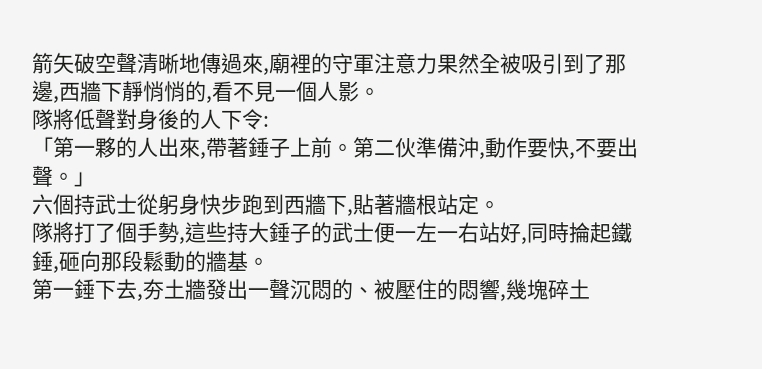箭矢破空聲清晰地傳過來,廟裡的守軍注意力果然全被吸引到了那邊,西牆下靜悄悄的,看不見一個人影。
隊將低聲對身後的人下令:
「第一夥的人出來,帶著錘子上前。第二伙準備沖,動作要快,不要出聲。」
六個持武士從躬身快步跑到西牆下,貼著牆根站定。
隊將打了個手勢,這些持大錘子的武士便一左一右站好,同時掄起鐵錘,砸向那段鬆動的牆基。
第一錘下去,夯土牆發出一聲沉悶的、被壓住的悶響,幾塊碎土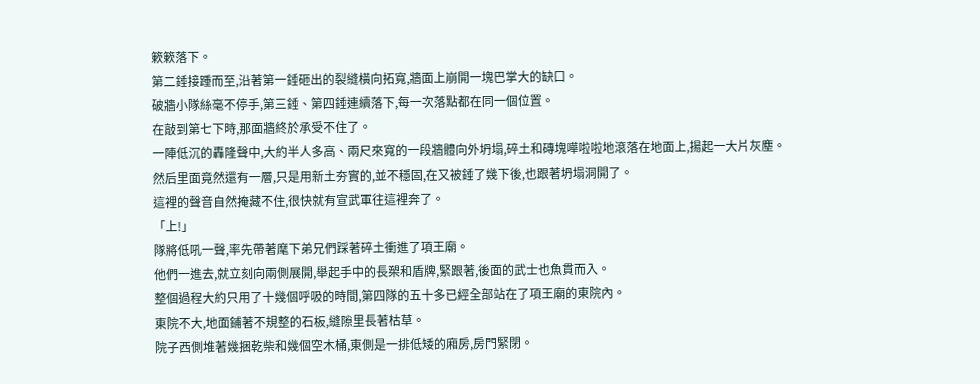簌簌落下。
第二錘接踵而至,沿著第一錘砸出的裂縫橫向拓寬,牆面上崩開一塊巴掌大的缺口。
破牆小隊絲毫不停手,第三錘、第四錘連續落下,每一次落點都在同一個位置。
在敲到第七下時,那面牆終於承受不住了。
一陣低沉的轟隆聲中,大約半人多高、兩尺來寬的一段牆體向外坍塌,碎土和磚塊嘩啦啦地滾落在地面上,揚起一大片灰塵。
然后里面竟然還有一層,只是用新土夯實的,並不穩固,在又被錘了幾下後,也跟著坍塌洞開了。
這裡的聲音自然掩藏不住,很快就有宣武軍往這裡奔了。
「上!」
隊將低吼一聲,率先帶著麾下弟兄們踩著碎土衝進了項王廟。
他們一進去,就立刻向兩側展開,舉起手中的長槊和盾牌,緊跟著,後面的武士也魚貫而入。
整個過程大約只用了十幾個呼吸的時間,第四隊的五十多已經全部站在了項王廟的東院內。
東院不大,地面鋪著不規整的石板,縫隙里長著枯草。
院子西側堆著幾捆乾柴和幾個空木桶,東側是一排低矮的廂房,房門緊閉。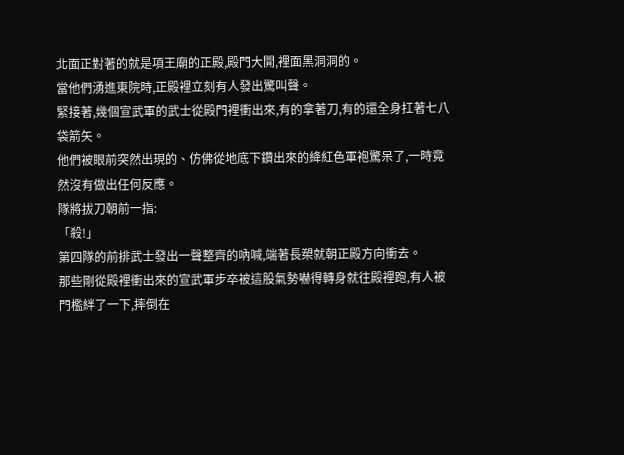北面正對著的就是項王廟的正殿,殿門大開,裡面黑洞洞的。
當他們湧進東院時,正殿裡立刻有人發出驚叫聲。
緊接著,幾個宣武軍的武士從殿門裡衝出來,有的拿著刀,有的還全身扛著七八袋箭矢。
他們被眼前突然出現的、仿佛從地底下鑽出來的絳紅色軍袍驚呆了,一時竟然沒有做出任何反應。
隊將拔刀朝前一指:
「殺!」
第四隊的前排武士發出一聲整齊的吶喊,端著長槊就朝正殿方向衝去。
那些剛從殿裡衝出來的宣武軍步卒被這股氣勢嚇得轉身就往殿裡跑,有人被門檻絆了一下,摔倒在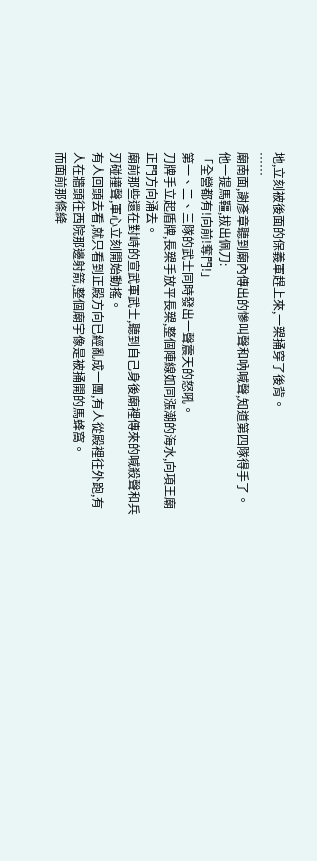地,立刻被後面的保義軍趕上來,一槊捅穿了後背。
……
廟南面,謝彥章聽到廟內傳出的慘叫聲和吶喊聲,知道第四隊得手了。
他一提馬韁,拔出佩刀:
「全營都有!向前!奪門!」
第一、二、三隊的武士同時發出一聲震天的怒吼。
刀牌手立起盾牌,長槊手放平長槊,整個陣線如同漲潮的海水,向項王廟正門方向涌去。
廟前那些還在對峙的宣武軍武士,聽到自己身後廟裡傳來的喊殺聲和兵刃碰撞聲,軍心立刻開始動搖。
有人回頭去看,就只看到正殿方向已經亂成一團,有人從殿裡往外跑,有人在牆頭往西院那邊射箭,整個廟宇像是被捅開的馬蜂窩。
而面前那條絳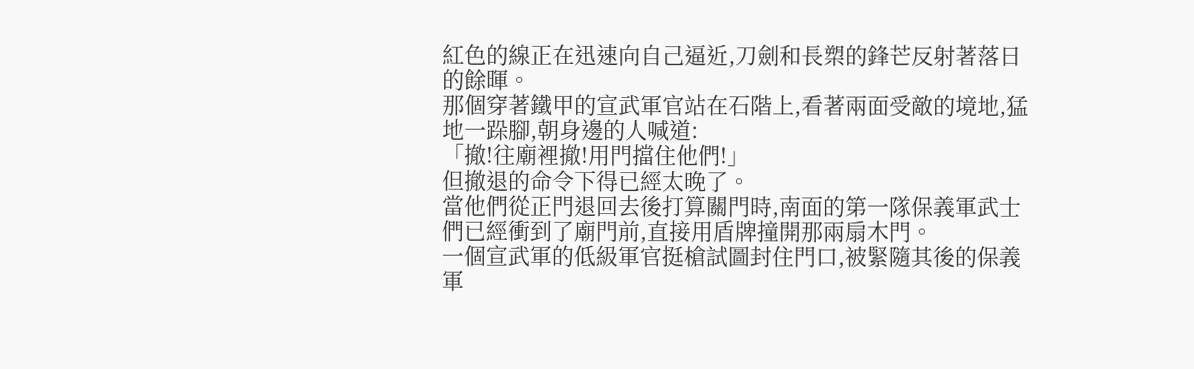紅色的線正在迅速向自己逼近,刀劍和長槊的鋒芒反射著落日的餘暉。
那個穿著鐵甲的宣武軍官站在石階上,看著兩面受敵的境地,猛地一跺腳,朝身邊的人喊道:
「撤!往廟裡撤!用門擋住他們!」
但撤退的命令下得已經太晚了。
當他們從正門退回去後打算關門時,南面的第一隊保義軍武士們已經衝到了廟門前,直接用盾牌撞開那兩扇木門。
一個宣武軍的低級軍官挺槍試圖封住門口,被緊隨其後的保義軍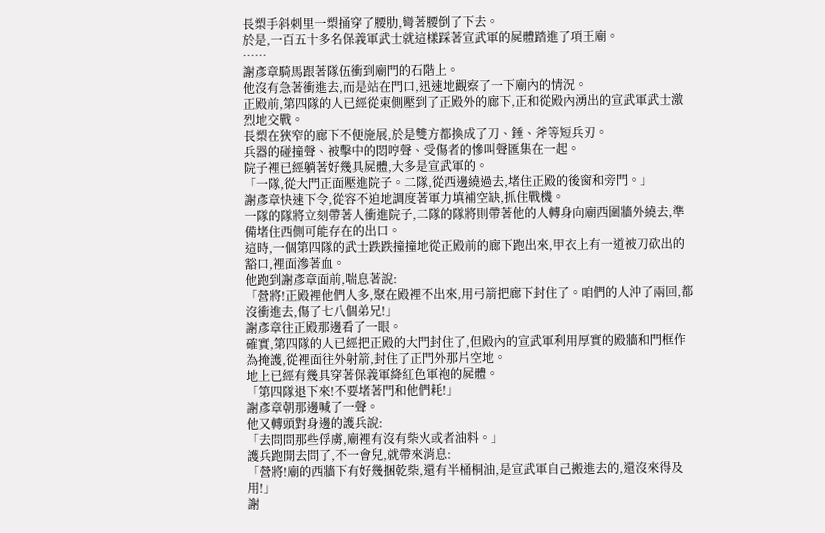長槊手斜刺里一槊捅穿了腰肋,彎著腰倒了下去。
於是,一百五十多名保義軍武士就這樣踩著宣武軍的屍體踏進了項王廟。
……
謝彥章騎馬跟著隊伍衝到廟門的石階上。
他沒有急著衝進去,而是站在門口,迅速地觀察了一下廟內的情況。
正殿前,第四隊的人已經從東側壓到了正殿外的廊下,正和從殿內湧出的宣武軍武士激烈地交戰。
長槊在狹窄的廊下不便施展,於是雙方都換成了刀、錘、斧等短兵刃。
兵器的碰撞聲、被擊中的悶哼聲、受傷者的慘叫聲匯集在一起。
院子裡已經躺著好幾具屍體,大多是宣武軍的。
「一隊,從大門正面壓進院子。二隊,從西邊繞過去,堵住正殿的後窗和旁門。」
謝彥章快速下令,從容不迫地調度著軍力填補空缺,抓住戰機。
一隊的隊將立刻帶著人衝進院子,二隊的隊將則帶著他的人轉身向廟西圍牆外繞去,準備堵住西側可能存在的出口。
這時,一個第四隊的武士跌跌撞撞地從正殿前的廊下跑出來,甲衣上有一道被刀砍出的豁口,裡面滲著血。
他跑到謝彥章面前,喘息著說:
「營將!正殿裡他們人多,聚在殿裡不出來,用弓箭把廊下封住了。咱們的人沖了兩回,都沒衝進去,傷了七八個弟兄!」
謝彥章往正殿那邊看了一眼。
確實,第四隊的人已經把正殿的大門封住了,但殿內的宣武軍利用厚實的殿牆和門框作為掩護,從裡面往外射箭,封住了正門外那片空地。
地上已經有幾具穿著保義軍絳紅色軍袍的屍體。
「第四隊退下來!不要堵著門和他們耗!」
謝彥章朝那邊喊了一聲。
他又轉頭對身邊的護兵說:
「去問問那些俘虜,廟裡有沒有柴火或者油料。」
護兵跑開去問了,不一會兒,就帶來消息:
「營將!廟的西牆下有好幾捆乾柴,還有半桶桐油,是宣武軍自己搬進去的,還沒來得及用!」
謝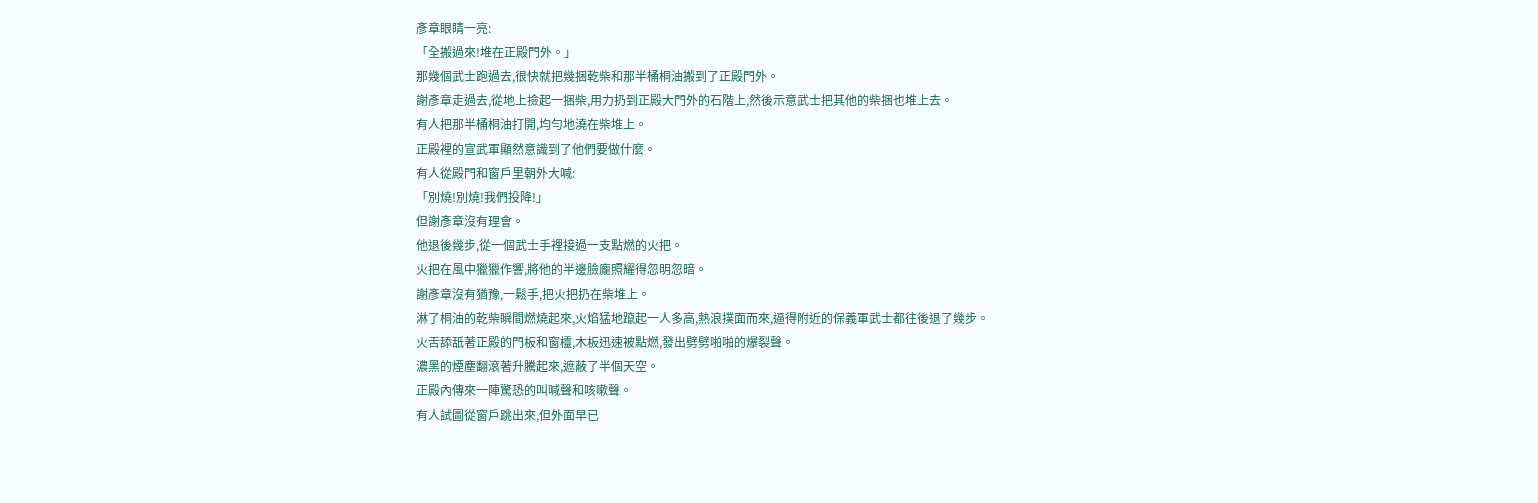彥章眼睛一亮:
「全搬過來!堆在正殿門外。」
那幾個武士跑過去,很快就把幾捆乾柴和那半桶桐油搬到了正殿門外。
謝彥章走過去,從地上撿起一捆柴,用力扔到正殿大門外的石階上,然後示意武士把其他的柴捆也堆上去。
有人把那半桶桐油打開,均勻地澆在柴堆上。
正殿裡的宣武軍顯然意識到了他們要做什麼。
有人從殿門和窗戶里朝外大喊:
「別燒!別燒!我們投降!」
但謝彥章沒有理會。
他退後幾步,從一個武士手裡接過一支點燃的火把。
火把在風中獵獵作響,將他的半邊臉龐照耀得忽明忽暗。
謝彥章沒有猶豫,一鬆手,把火把扔在柴堆上。
淋了桐油的乾柴瞬間燃燒起來,火焰猛地躥起一人多高,熱浪撲面而來,逼得附近的保義軍武士都往後退了幾步。
火舌舔舐著正殿的門板和窗欞,木板迅速被點燃,發出劈劈啪啪的爆裂聲。
濃黑的煙塵翻滾著升騰起來,遮蔽了半個天空。
正殿內傳來一陣驚恐的叫喊聲和咳嗽聲。
有人試圖從窗戶跳出來,但外面早已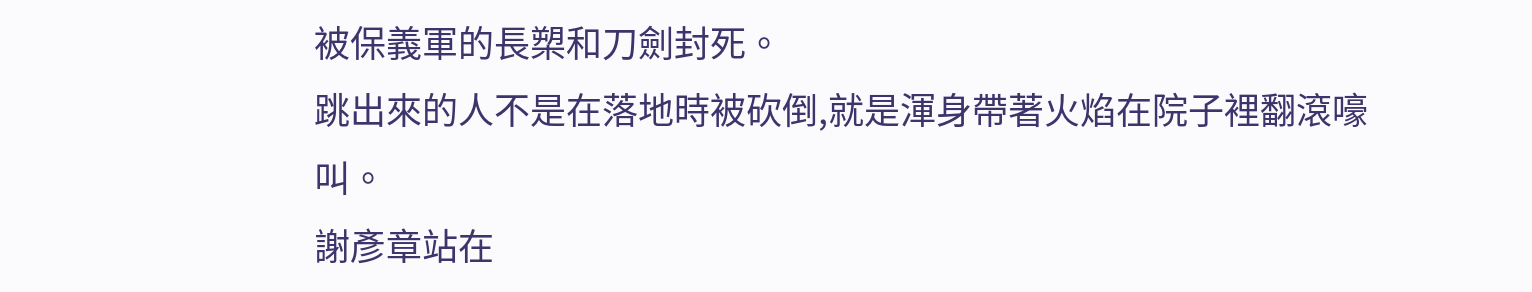被保義軍的長槊和刀劍封死。
跳出來的人不是在落地時被砍倒,就是渾身帶著火焰在院子裡翻滾嚎叫。
謝彥章站在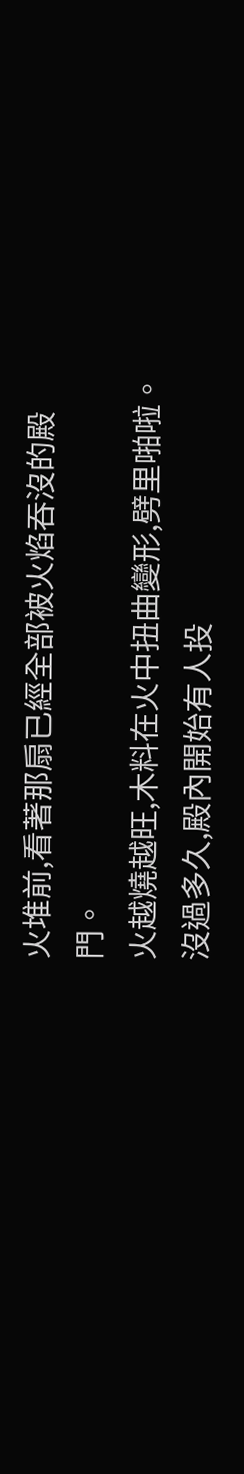火堆前,看著那扇已經全部被火焰吞沒的殿門。
火越燒越旺,木料在火中扭曲變形,劈里啪啦。
沒過多久,殿內開始有人投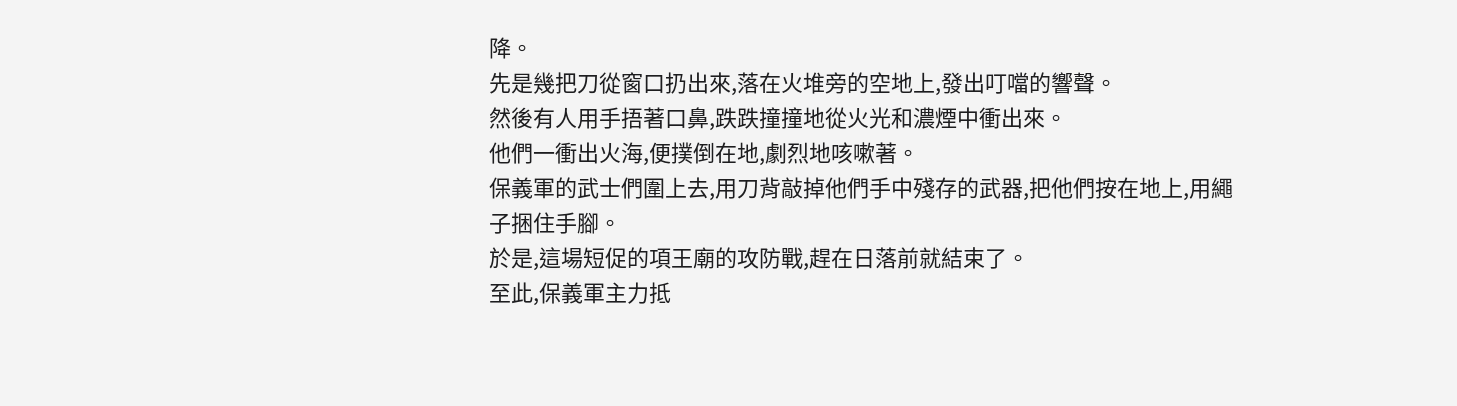降。
先是幾把刀從窗口扔出來,落在火堆旁的空地上,發出叮噹的響聲。
然後有人用手捂著口鼻,跌跌撞撞地從火光和濃煙中衝出來。
他們一衝出火海,便撲倒在地,劇烈地咳嗽著。
保義軍的武士們圍上去,用刀背敲掉他們手中殘存的武器,把他們按在地上,用繩子捆住手腳。
於是,這場短促的項王廟的攻防戰,趕在日落前就結束了。
至此,保義軍主力抵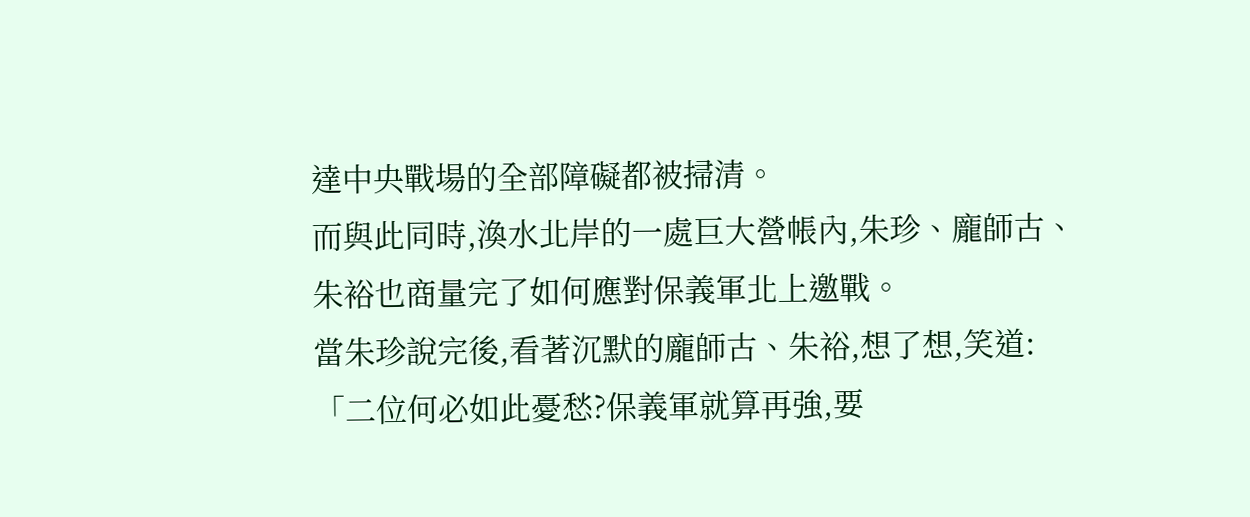達中央戰場的全部障礙都被掃清。
而與此同時,渙水北岸的一處巨大營帳內,朱珍、龐師古、朱裕也商量完了如何應對保義軍北上邀戰。
當朱珍說完後,看著沉默的龐師古、朱裕,想了想,笑道:
「二位何必如此憂愁?保義軍就算再強,要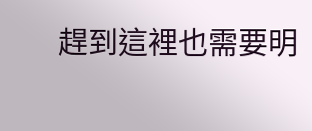趕到這裡也需要明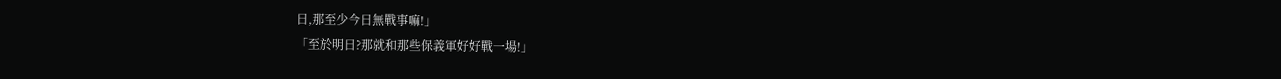日,那至少今日無戰事嘛!」
「至於明日?那就和那些保義軍好好戰一場!」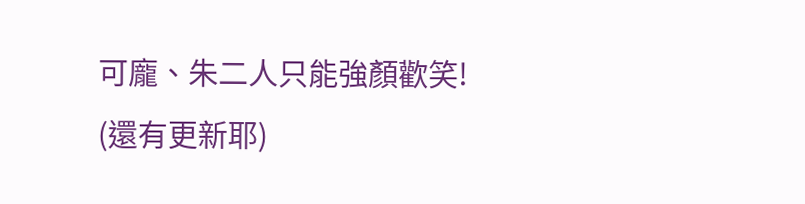可龐、朱二人只能強顏歡笑!
(還有更新耶)